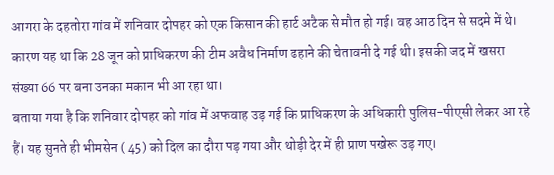आगरा के दहतोरा गांव में शनिवार दोपहर को एक किसान की हार्ट अटैक से मौत हो गई। वह आठ दिन से सदमे में थे। कारण यह था कि 28 जून को प्राधिकरण की टीम अवैध निर्माण ढहाने की चेतावनी दे गई थी। इसकी जद में खसरा संख्या 66 पर बना उनका मकान भी आ रहा था।
बताया गया है कि शनिवार दोपहर को गांव में अफवाह उड़ गई कि प्राधिकरण के अधिकारी पुलिस-पीएसी लेकर आ रहे हैं। यह सुनते ही भीमसेन ( 45) को दिल का दौरा पड़ गया और थोड़ी देर में ही प्राण पखेरू उड़ गए।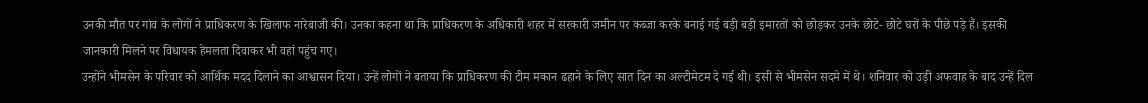उनकी मौत पर गांव के लोगों ने प्राधिकरण के खिलाफ नारेबाजी की। उनका कहना था कि प्राधिकरण के अधिकारी शहर में सरकारी जमीन पर कब्जा करके बनाई गई बड़ी बड़ी इमारतों को छोड़कर उनके छोटे- छोटे घरों के पीछे पड़े हैं। इसकी जानकारी मिलने पर विधायक हेमलता दिवाकर भी वहां पहुंच गए।
उन्होंने भीमसेन के परिवार को आर्थिक मदद दिलाने का आश्वासन दिया। उन्हें लोगों ने बताया कि प्राधिकरण की टीम मकान ढहाने के लिए सात दिन का अल्टीमेटम दे गई थी। इसी से भीमसेन सदमे में थे। शनिवार को उड़ी अफवाह के बाद उन्हें दिल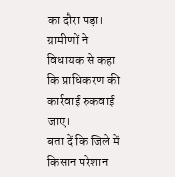का दौरा पड़ा। ग्रामीणों ने विधायक से कहा कि प्राधिकरण की कार्रवाई रुकवाई जाए।
बता दें कि जिले में किसान परेशान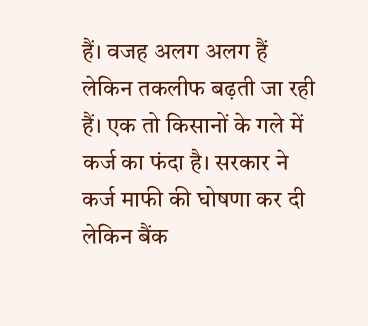हैं। वजह अलग अलग हैं लेकिन तकलीफ बढ़ती जा रही हैं। एक तो किसानों के गले में कर्ज का फंदा है। सरकार ने कर्ज माफी की घोषणा कर दी लेकिन बैंक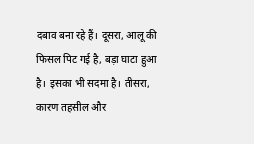दबाव बना रहे हैं। दूसरा, आलू की फिसल पिट गई है, बड़ा घाटा हुआ है। इसका भी सदमा है। तीसरा, कारण तहसील और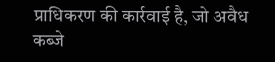प्राधिकरण की कार्रवाई है, जो अवैध कब्जे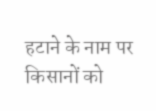हटाने के नाम पर किसानों को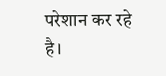परेशान कर रहे है।